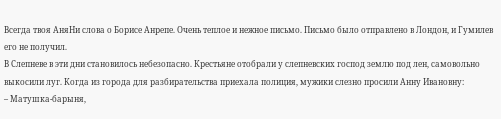Всегда твоя АняНи слова о Борисе Анрепе. Очень теплое и нежное письмо. Письмо было отправлено в Лондон, и Гумилев его не получил.
В Слепневе в эти дни становилось небезопасно. Крестьяне отобрали у слепневских господ землю под лен, самовольно выкосили луг. Когда из города для разбирательства приехала полиция, мужики слезно просили Анну Ивановну:
– Матушка-барыня,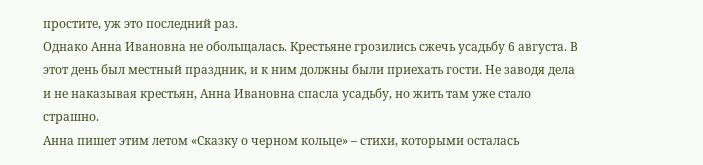простите, уж это последний раз.
Однако Анна Ивановна не обольщалась. Крестьяне грозились сжечь усадьбу 6 августа. В этот день был местный праздник, и к ним должны были приехать гости. Не заводя дела и не наказывая крестьян, Анна Ивановна спасла усадьбу, но жить там уже стало страшно.
Анна пишет этим летом «Сказку о черном кольце» – стихи, которыми осталась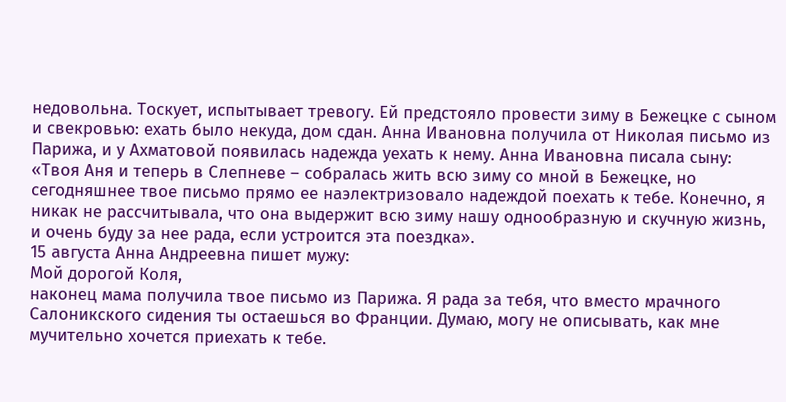недовольна. Тоскует, испытывает тревогу. Ей предстояло провести зиму в Бежецке с сыном и свекровью: ехать было некуда, дом сдан. Анна Ивановна получила от Николая письмо из Парижа, и у Ахматовой появилась надежда уехать к нему. Анна Ивановна писала сыну: «Твоя Аня и теперь в Слепневе – собралась жить всю зиму со мной в Бежецке, но сегодняшнее твое письмо прямо ее наэлектризовало надеждой поехать к тебе. Конечно, я никак не рассчитывала, что она выдержит всю зиму нашу однообразную и скучную жизнь, и очень буду за нее рада, если устроится эта поездка».
15 августа Анна Андреевна пишет мужу:
Мой дорогой Коля,
наконец мама получила твое письмо из Парижа. Я рада за тебя, что вместо мрачного Салоникского сидения ты остаешься во Франции. Думаю, могу не описывать, как мне мучительно хочется приехать к тебе.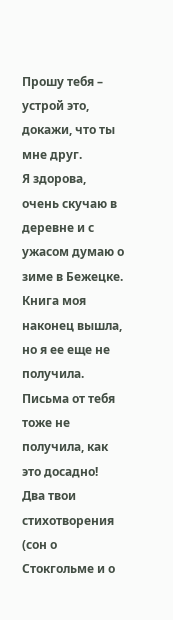Прошу тебя – устрой это, докажи, что ты мне друг.
Я здорова, очень скучаю в деревне и с ужасом думаю о зиме в Бежецке. Книга моя наконец вышла, но я ее еще не получила. Письма от тебя тоже не получила, как это досадно!
Два твои стихотворения (сон о Стокгольме и о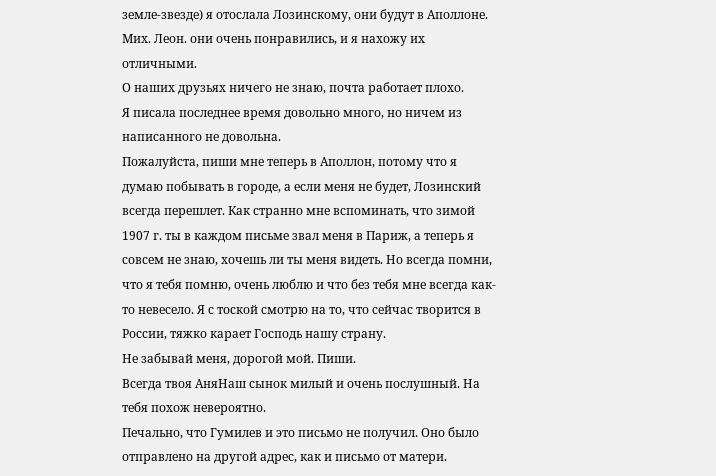земле-звезде) я отослала Лозинскому, они будут в Аполлоне. Мих. Леон. они очень понравились, и я нахожу их отличными.
О наших друзьях ничего не знаю, почта работает плохо.
Я писала последнее время довольно много, но ничем из написанного не довольна.
Пожалуйста, пиши мне теперь в Аполлон, потому что я думаю побывать в городе, а если меня не будет, Лозинский всегда перешлет. Как странно мне вспоминать, что зимой 1907 г. ты в каждом письме звал меня в Париж, а теперь я совсем не знаю, хочешь ли ты меня видеть. Но всегда помни, что я тебя помню, очень люблю и что без тебя мне всегда как-то невесело. Я с тоской смотрю на то, что сейчас творится в России, тяжко карает Господь нашу страну.
Не забывай меня, дорогой мой. Пиши.
Всегда твоя АняНаш сынок милый и очень послушный. На тебя похож невероятно.
Печально, что Гумилев и это письмо не получил. Оно было отправлено на другой адрес, как и письмо от матери.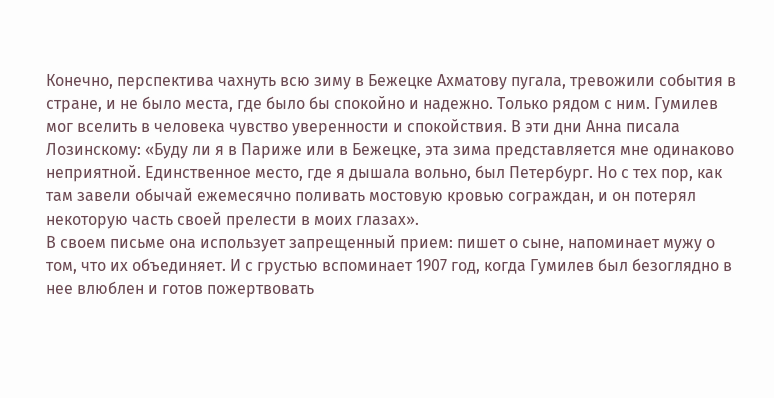Конечно, перспектива чахнуть всю зиму в Бежецке Ахматову пугала, тревожили события в стране, и не было места, где было бы спокойно и надежно. Только рядом с ним. Гумилев мог вселить в человека чувство уверенности и спокойствия. В эти дни Анна писала Лозинскому: «Буду ли я в Париже или в Бежецке, эта зима представляется мне одинаково неприятной. Единственное место, где я дышала вольно, был Петербург. Но с тех пор, как там завели обычай ежемесячно поливать мостовую кровью сограждан, и он потерял некоторую часть своей прелести в моих глазах».
В своем письме она использует запрещенный прием: пишет о сыне, напоминает мужу о том, что их объединяет. И с грустью вспоминает 1907 год, когда Гумилев был безоглядно в нее влюблен и готов пожертвовать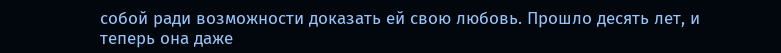собой ради возможности доказать ей свою любовь. Прошло десять лет, и теперь она даже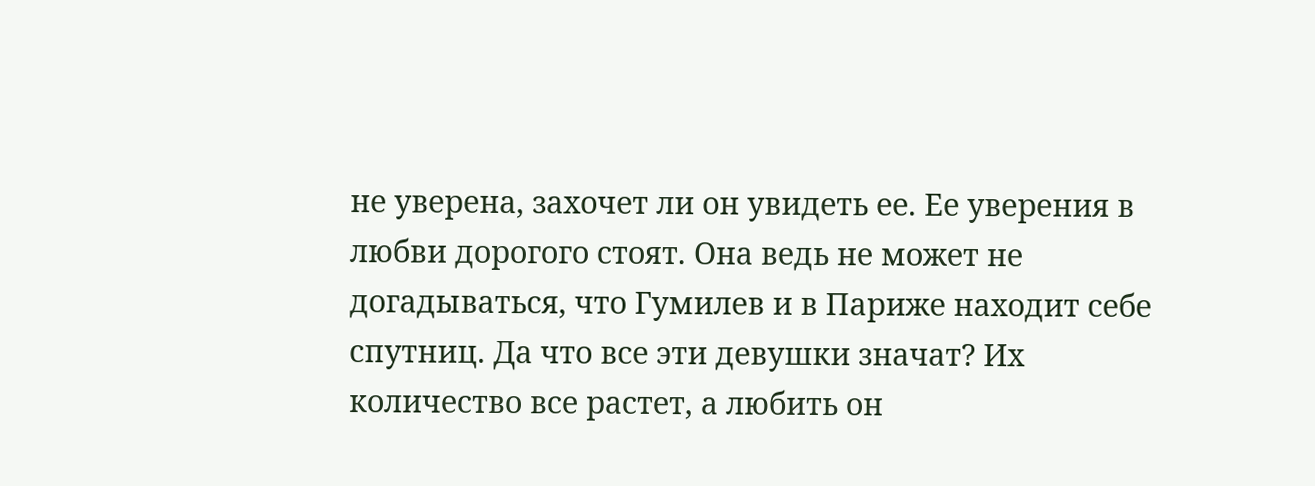не уверена, захочет ли он увидеть ее. Ее уверения в любви дорогого стоят. Она ведь не может не догадываться, что Гумилев и в Париже находит себе спутниц. Да что все эти девушки значат? Их количество все растет, а любить он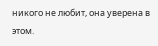никого не любит, она уверена в этом.